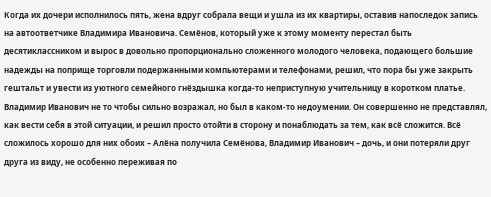Когда их дочери исполнилось пять, жена вдруг собрала вещи и ушла из их квартиры, оставив напоследок запись на автоответчике Владимира Ивановича. Семёнов, который уже к этому моменту перестал быть десятиклассником и вырос в довольно пропорционально сложенного молодого человека, подающего большие надежды на поприще торговли подержанными компьютерами и телефонами, решил, что пора бы уже закрыть гештальт и увести из уютного семейного гнёздышка когда-то неприступную учительницу в коротком платье. Владимир Иванович не то чтобы сильно возражал, но был в каком-то недоумении. Он совершенно не представлял, как вести себя в этой ситуации, и решил просто отойти в сторону и понаблюдать за тем, как всё сложится. Всё сложилось хорошо для них обоих – Алёна получила Семёнова, Владимир Иванович – дочь, и они потеряли друг друга из виду, не особенно переживая по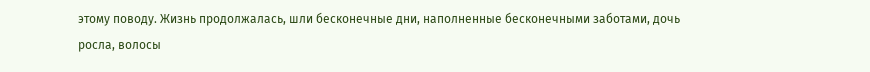этому поводу. Жизнь продолжалась, шли бесконечные дни, наполненные бесконечными заботами, дочь росла, волосы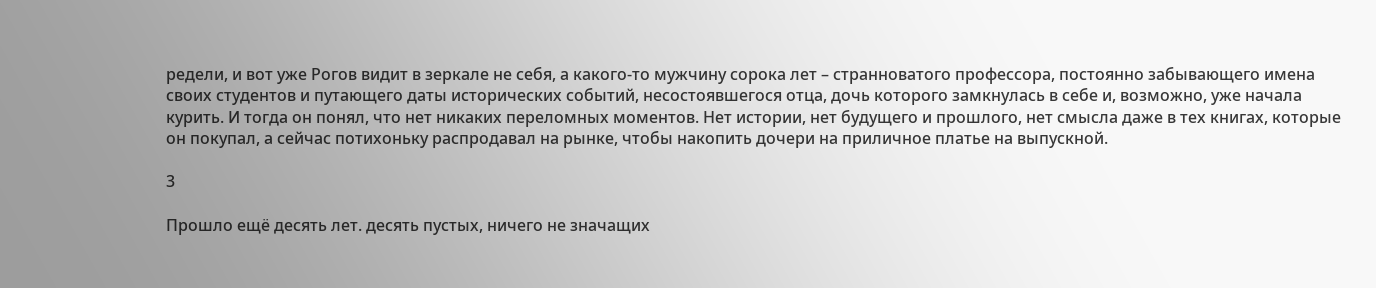редели, и вот уже Рогов видит в зеркале не себя, а какого-то мужчину сорока лет – странноватого профессора, постоянно забывающего имена своих студентов и путающего даты исторических событий, несостоявшегося отца, дочь которого замкнулась в себе и, возможно, уже начала курить. И тогда он понял, что нет никаких переломных моментов. Нет истории, нет будущего и прошлого, нет смысла даже в тех книгах, которые он покупал, а сейчас потихоньку распродавал на рынке, чтобы накопить дочери на приличное платье на выпускной.

3

Прошло ещё десять лет. десять пустых, ничего не значащих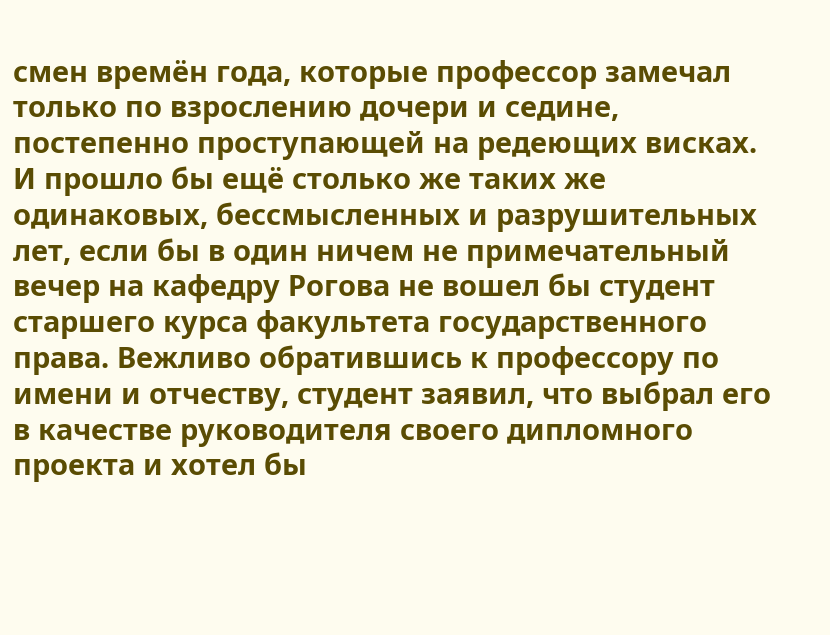смен времён года, которые профессор замечал только по взрослению дочери и седине, постепенно проступающей на редеющих висках. И прошло бы ещё столько же таких же одинаковых, бессмысленных и разрушительных лет, если бы в один ничем не примечательный вечер на кафедру Рогова не вошел бы студент старшего курса факультета государственного права. Вежливо обратившись к профессору по имени и отчеству, студент заявил, что выбрал его в качестве руководителя своего дипломного проекта и хотел бы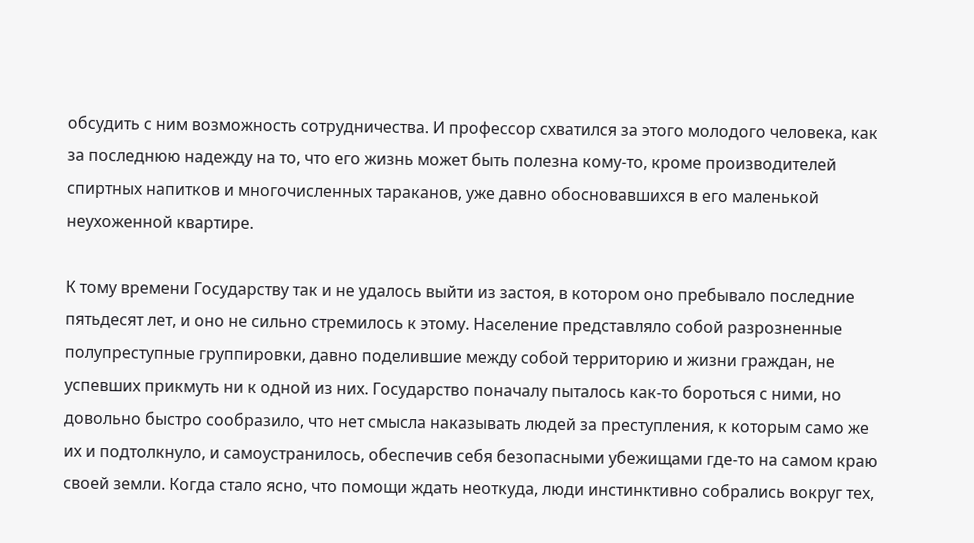обсудить с ним возможность сотрудничества. И профессор схватился за этого молодого человека, как за последнюю надежду на то, что его жизнь может быть полезна кому-то, кроме производителей спиртных напитков и многочисленных тараканов, уже давно обосновавшихся в его маленькой неухоженной квартире.

К тому времени Государству так и не удалось выйти из застоя, в котором оно пребывало последние пятьдесят лет, и оно не сильно стремилось к этому. Население представляло собой разрозненные полупреступные группировки, давно поделившие между собой территорию и жизни граждан, не успевших прикмуть ни к одной из них. Государство поначалу пыталось как-то бороться с ними, но довольно быстро сообразило, что нет смысла наказывать людей за преступления, к которым само же их и подтолкнуло, и самоустранилось, обеспечив себя безопасными убежищами где-то на самом краю своей земли. Когда стало ясно, что помощи ждать неоткуда, люди инстинктивно собрались вокруг тех,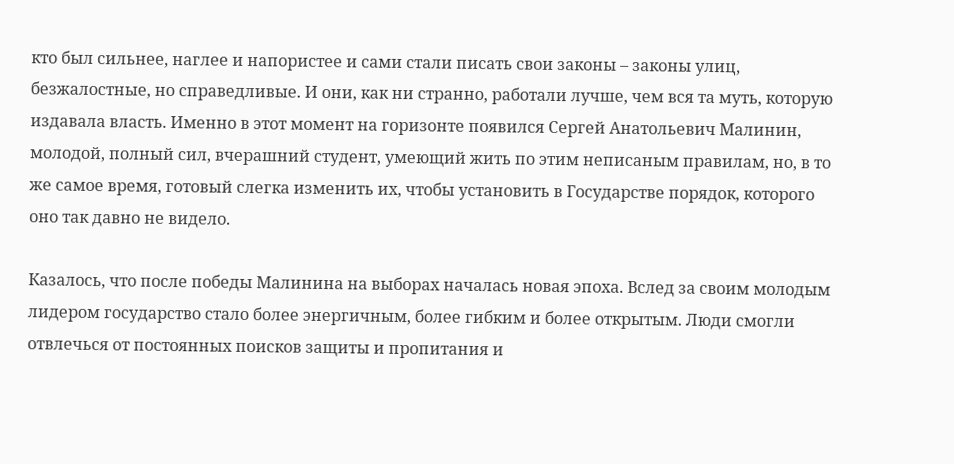кто был сильнее, наглее и напористее и сами стали писать свои законы – законы улиц, безжалостные, но справедливые. И они, как ни странно, работали лучше, чем вся та муть, которую издавала власть. Именно в этот момент на горизонте появился Сергей Анатольевич Малинин, молодой, полный сил, вчерашний студент, умеющий жить по этим неписаным правилам, но, в то же самое время, готовый слегка изменить их, чтобы установить в Государстве порядок, которого оно так давно не видело.

Казалось, что после победы Малинина на выборах началась новая эпоха. Вслед за своим молодым лидером государство стало более энергичным, более гибким и более открытым. Люди смогли отвлечься от постоянных поисков защиты и пропитания и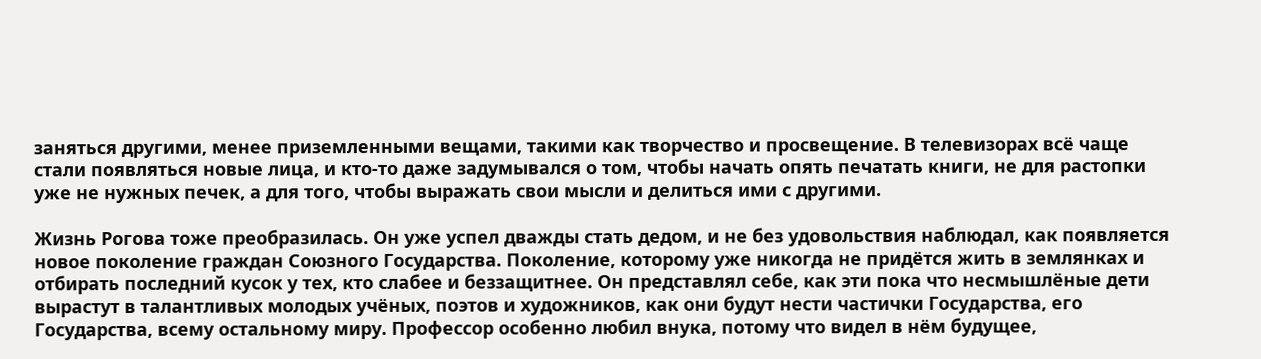заняться другими, менее приземленными вещами, такими как творчество и просвещение. В телевизорах всё чаще стали появляться новые лица, и кто-то даже задумывался о том, чтобы начать опять печатать книги, не для растопки уже не нужных печек, а для того, чтобы выражать свои мысли и делиться ими с другими.

Жизнь Рогова тоже преобразилась. Он уже успел дважды стать дедом, и не без удовольствия наблюдал, как появляется новое поколение граждан Союзного Государства. Поколение, которому уже никогда не придётся жить в землянках и отбирать последний кусок у тех, кто слабее и беззащитнее. Он представлял себе, как эти пока что несмышлёные дети вырастут в талантливых молодых учёных, поэтов и художников, как они будут нести частички Государства, его Государства, всему остальному миру. Профессор особенно любил внука, потому что видел в нём будущее,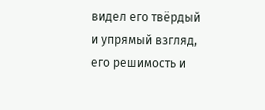видел его твёрдый и упрямый взгляд, его решимость и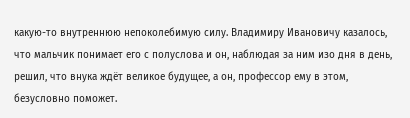какую-то внутреннюю непоколебимую силу. Владимиру Ивановичу казалось, что мальчик понимает его с полуслова и он, наблюдая за ним изо дня в день, решил, что внука ждёт великое будущее, а он, профессор ему в этом, безусловно поможет.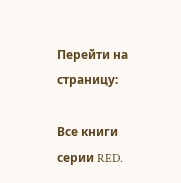Перейти на страницу:

Все книги серии RED.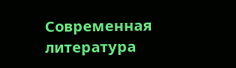Современная литература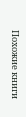Похожие книги